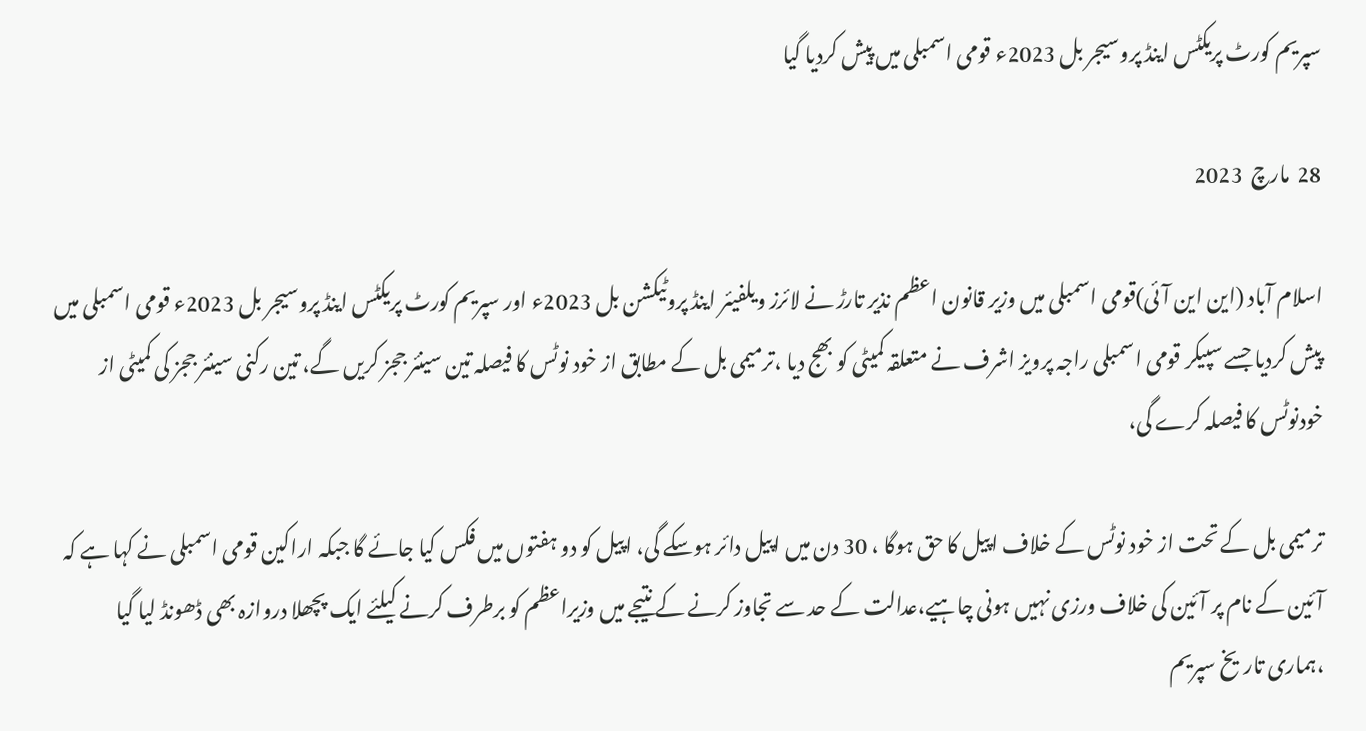سپریم کورٹ پریکٹس اینڈ پروسیجر بل 2023ء قومی اسمبلی میں پیش کردیا گیا

28  مارچ  2023

اسلام آباد (این این آئی)قومی اسمبلی میں وزیر قانون اعظم نذیر تارڑ نے لائرز ویلفیئر اینڈ پروٹیکشن بل 2023ء اور سپریم کورٹ پریکٹس اینڈ پروسیجر بل 2023ء قومی اسمبلی میں پیش کردیا جسے سپیکر قومی اسمبلی راجہ پرویز اشرف نے متعلقہ کمیٹی کو بھج دیا ،ترمیمی بل کے مطابق از خود نوٹس کا فیصلہ تین سینئر ججز کریں گے، تین رکنی سینئر ججز کی کمیٹی از خودنوٹس کا فیصلہ کرے گی،

ترمیمی بل کے تحت از خود نوٹس کے خلاف اپیل کا حق ہوگا ، 30 دن میں اپیل دائر ہوسکے گی، اپیل کو دو ہفتوں میں فکس کیا جائے گا جبکہ اراکین قومی اسمبلی نے کہا ہے کہ آئین کے نام پر آئین کی خلاف ورزی نہیں ہونی چاہیے،عدالت کے حد سے تجاوز کرنے کے نتیجے میں وزیراعظم کو برطرف کرنے کیلئے ایک پچھلا دروازہ بھی ڈھونڈ لیا گیا ،ہماری تاریخ سپریم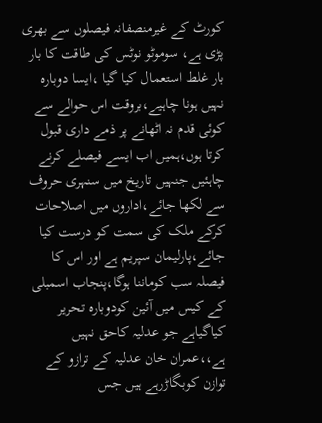کورٹ کے غیرمنصفانہ فیصلوں سے بھری پڑی ہے، سوموٹو نوٹس کی طاقت کا بار بار غلط استعمال کیا گیا ،ایسا دوبارہ نہیں ہونا چاہیے،بروقت اس حوالے سے کوئی قدم نہ اٹھانے پر ذمے داری قبول کرتا ہوں،ہمیں اب ایسے فیصلے کرنے چاہئیں جنہیں تاریخ میں سنہری حروف سے لکھا جائے،اداروں میں اصلاحات کرکے ملک کی سمت کو درست کیا جائے،پارلیمان سپریم ہے اور اس کا فیصلہ سب کوماننا ہوگا،پنجاب اسمبلی کے کیس میں آئین کودوبارہ تحریر کیاگیاہے جو عدلیہ کاحق نہیں ہے،،عمران خان عدلیہ کے ترازو کے توازن کوبگاڑرہے ہیں جس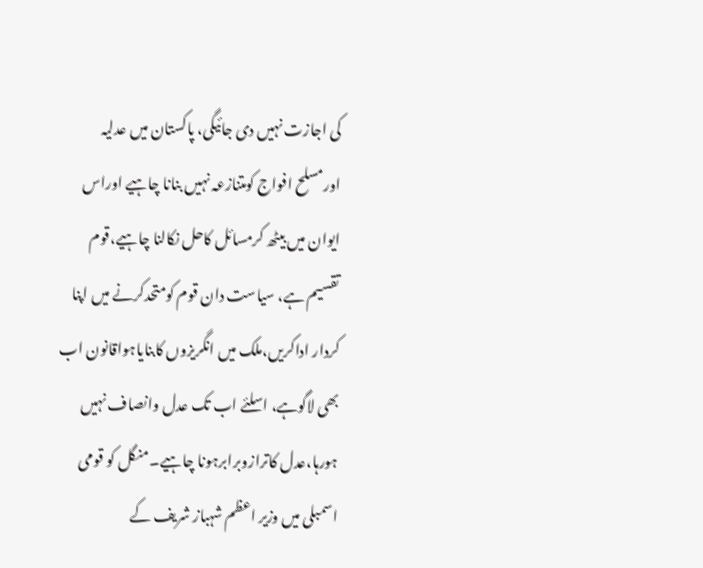کی اجازت نہیں دی جائیگی، پاکستان میں عدلیہ اورمسلح افواج کومتنازعہ نہیں بنانا چاہیے اوراس ایوان میں بیٹھ کرمسائل کاحل نکالنا چاہیے،قوم تقسیم ہے، سیاست دان قوم کومتحدکرنے میں اپنا کردار اداکریں،ملک میں انگریزوں کابنایاہواقانون اب بھی لاگوہے، اسلئے اب تک عدل وانصاف نہیں ہورہا،عدل کاترازوبرابرہونا چاہیے۔منگل کو قومی اسمبلی میں وزیر اعظم شہباز شریف کے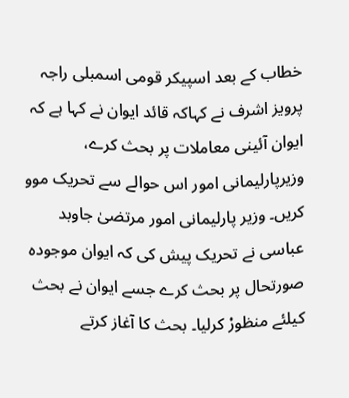خطاب کے بعد اسپیکر قومی اسمبلی راجہ پرویز اشرف نے کہاکہ قائد ایوان نے کہا ہے کہ ایوان آئینی معاملات پر بحث کرے، وزیرپارلیمانی امور اس حوالے سے تحریک موو کریں۔ وزیر پارلیمانی امور مرتضیٰ جاوبد عباسی نے تحریک پیش کی کہ ایوان موجودہ صورتحال پر بحث کرے جسے ایوان نے بحث کیلئے منظورْ کرلیا۔ بحث کا آغاز کرتے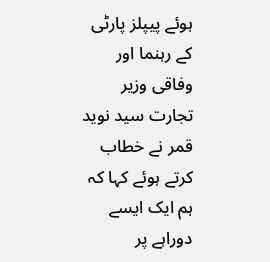ہوئے پیپلز پارٹی کے رہنما اور وفاقی وزیر تجارت سید نوید قمر نے خطاب کرتے ہوئے کہا کہ ہم ایک ایسے دوراہے پر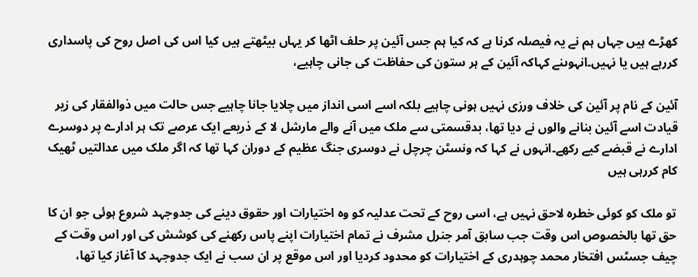کھڑے ہیں جہاں ہم نے یہ فیصلہ کرنا ہے کہ کیا ہم جس آئین پر حلف اٹھا کر یہاں بیٹھتے ہیں کیا اس کی اصل روح کی پاسداری کررہے ہیں یا نہیں۔انہوںنے کہاکہ آئین کے ہر ستون کی حفاظت کی جانی چاہیے،

آئین کے نام پر آئین کی خلاف ورزی نہیں ہونی چاہیے بلکہ اسے اسی انداز میں چلایا جانا چاہیے جس حالت میں ذوالفقار کی زیر قیادت اسے آئین بنانے والوں نے دیا تھا، بدقسمتی سے ملک میں آنے والے مارشل لا کے ذریعے ایک عرصے تک ہر ادارے پر دوسرے ادارے نے قبضے کیے رکھے۔انہوں نے کہا کہ ونسٹن چرچل نے دوسری جنگ عظیم کے دوران کہا تھا کہ اگر ملک میں عدالتیں ٹھیک کام کررہی ہیں

تو ملک کو کوئی خطرہ لاحق نہیں ہے، اسی روح کے تحت عدلیہ کو وہ اختیارات اور حقوق دینے کی جدوجہد شروع ہوئی جو ان کا حق تھا بالخصوص اس وقت جب سابق آمر جنرل مشرف نے تمام اختیارات اپنے پاس رکھنے کی کوشش کی اور اس وقت کے چیف جسٹس افتخار محمد چوہدری کے اختیارات کو محدود کردیا اور اس موقع پر ان سب نے ایک جدوجہد کا آغاز کیا تھا،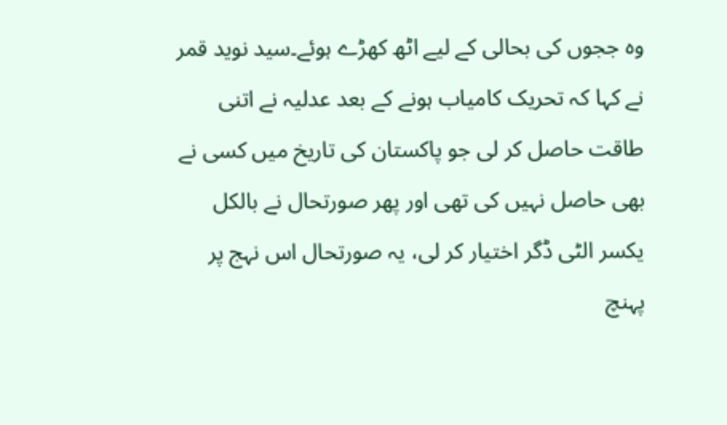وہ ججوں کی بحالی کے لیے اٹھ کھڑے ہوئے۔سید نوید قمر نے کہا کہ تحریک کامیاب ہونے کے بعد عدلیہ نے اتنی طاقت حاصل کر لی جو پاکستان کی تاریخ میں کسی نے بھی حاصل نہیں کی تھی اور پھر صورتحال نے بالکل یکسر الٹی ڈگر اختیار کر لی، یہ صورتحال اس نہج پر پہنچ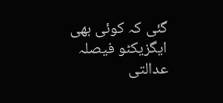گئی کہ کوئی بھی ایگزیکٹو فیصلہ عدالتی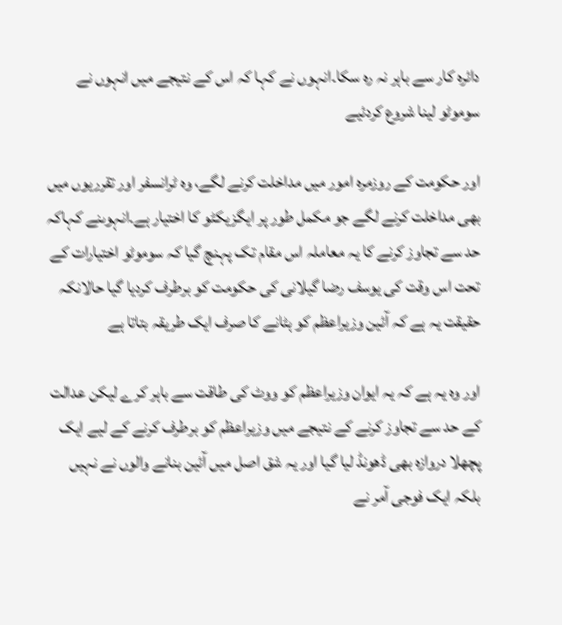دائرہ کار سے باہر نہ رہ سکا۔انہوں نے کہا کہ اس کے نتیجے میں انہوں نے سوموٹو لینا شروع کردئیے

اور حکومت کے روزمرہ امور میں مداخلت کرنے لگے، وہ ٹرانسفر اور تقرریوں میں بھی مداخلت کرنے لگے جو مکمل طور پر ایگزیکٹو کا اختیار ہے۔انہوںنے کہاکہ حد سے تجاوز کرنے کا یہ معاملہ اس مقام تک پہنچ گیا کہ سوموٹو اختیارات کے تحت اس وقت کی یوسف رضا گیلانی کی حکومت کو برطرف کردیا گیا حالانکہ حقیقت یہ ہے کہ آئین وزیراعظم کو ہٹانے کا صرف ایک طریقہ بتاتا ہے

اور وہ یہ ہے کہ یہ ایوان وزیراعظم کو ووٹ کی طاقت سے باہر کرے لیکن عدالت کے حد سے تجاوز کرنے کے نتیجے میں وزیراعظم کو برطرف کرنے کے لیے ایک پچھلا دروازہ بھی ڈھونڈ لیا گیا اور یہ شق اصل میں آئین بنانے والوں نے نہیں بلکہ ایک فوجی آمر نے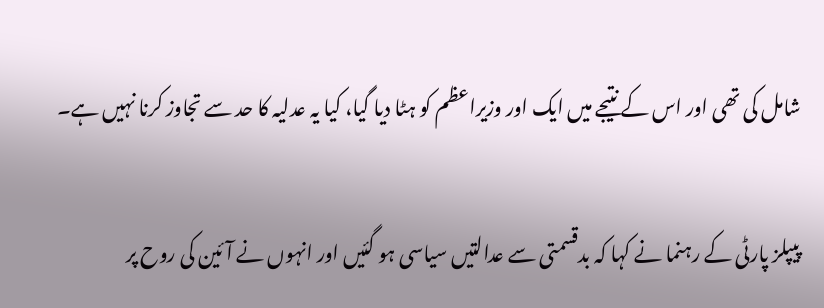شامل کی تھی اور اس کے نتیجے میں ایک اور وزیراعظم کو ہٹا دیا گیا، کیا یہ عدلیہ کا حد سے تجاوز کرنا نہیں ہے۔

پیپلز پارٹی کے رہنما نے کہا کہ بدقسمتی سے عدالتیں سیاسی ہو گئیں اور انہوں نے آئین کی روح پر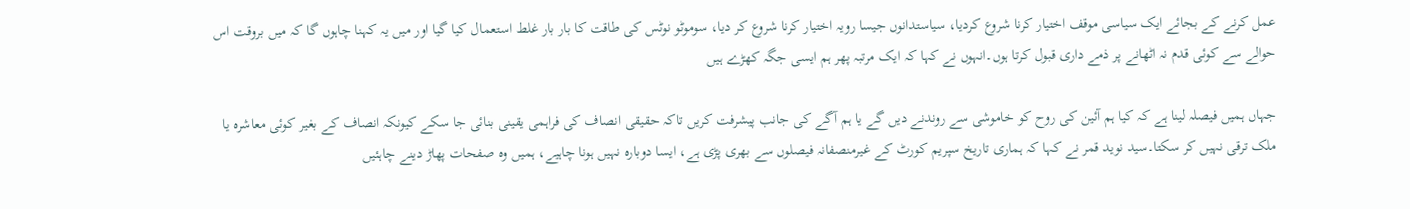عمل کرنے کے بجائے ایک سیاسی موقف اختیار کرنا شروع کردیا، سیاستدانوں جیسا رویہ اختیار کرنا شروع کر دیا، سوموٹو نوٹس کی طاقت کا بار بار غلط استعمال کیا گیا اور میں یہ کہنا چاہوں گا کہ میں بروقت اس حوالے سے کوئی قدم نہ اٹھانے پر ذمے داری قبول کرتا ہوں۔انہوں نے کہا کہ ایک مرتبہ پھر ہم ایسی جگہ کھڑے ہیں

جہاں ہمیں فیصلہ لینا ہے کہ کیا ہم آئین کی روح کو خاموشی سے روندنے دیں گے یا ہم آگے کی جانب پیشرفت کریں تاکہ حقیقی انصاف کی فراہمی یقینی بنائی جا سکے کیونکہ انصاف کے بغیر کوئی معاشرہ یا ملک ترقی نہیں کر سکتا۔سید نوید قمر نے کہا کہ ہماری تاریخ سپریم کورٹ کے غیرمنصفانہ فیصلوں سے بھری پڑی ہے، ایسا دوبارہ نہیں ہونا چاہیے، ہمیں وہ صفحات پھاڑ دینے چاہئیں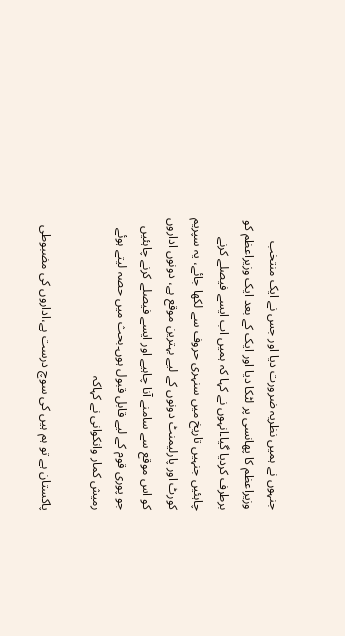جنہوں نے ہمیں نظریہ ضرورت دیا اور جس نے ایک منتخب وزیراعظم کا پھانسی پر لٹکا دیا اور ایک کے بعد ایک وزیراعظم کو برطرف کردیا گیا۔انہوں نے کہا کہ ہمیں اب ایسے فیصلے کرنے چاہئیں جنہیں تاریخ میں سنہری حروف سے لکھا جائے، یہ سپریم کورٹ اور پارلیمنٹ دونوں کے لیے بہترین موقع ہے، دونوں اداروں کو اس موقع سے سامنے آنا چاہیے اور ایسے فیصلے کرنے چاہئیں جو پوری قوم کے لیے قابل قبول ہوں۔بحث میں حصہ لیتے ہوئے رمیش کمار وانکوانی نے کہاکہ

پاکستان ہے تو ہم ہیں کی سوچ درست ہے،اداروں کی مضبوطی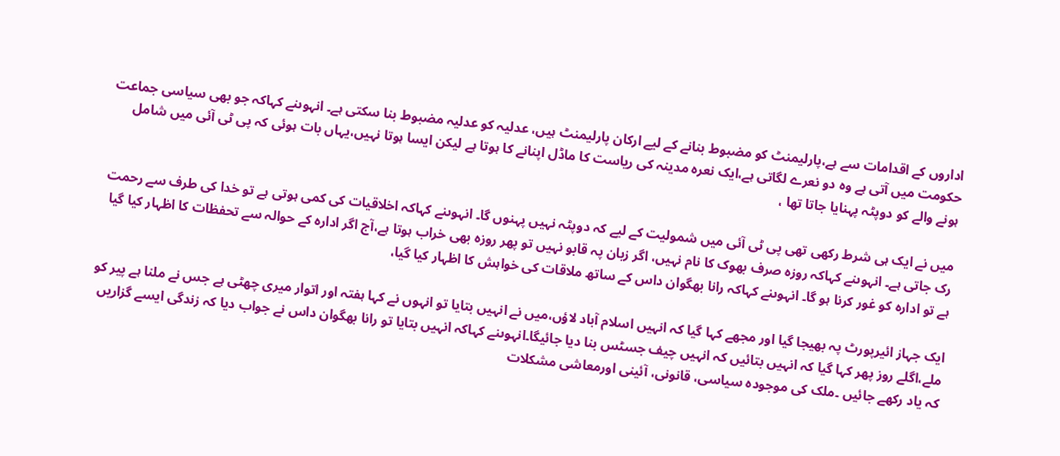اداروں کے اقدامات سے ہے،پارلیمنٹ کو مضبوط بنانے کے لیے ارکان پارلیمنٹ ہیں، عدلیہ کو عدلیہ مضبوط بنا سکتی ہے۔ انہوںنے کہاکہ جو بھی سیاسی جماعت حکومت میں آتی ہے وہ دو نعرے لگاتی ہے،ایک نعرہ مدینہ کی ریاست کا ماڈل اپنانے کا ہوتا ہے لیکن ایسا ہوتا نہیں،یہاں بات ہوئی کہ پی ٹی آئی میں شامل ہونے والے کو دوپٹہ پہنایا جاتا تھا ،

میں نے ایک ہی شرط رکھی تھی پی ٹی آئی میں شمولیت کے لیے کہ دوپٹہ نہیں پہنوں گا۔ انہوںنے کہاکہ اخلاقیات کی کمی ہوتی ہے تو خدا کی طرف سے رحمت رک جاتی ہے۔ انہوںنے کہاکہ روزہ صرف بھوک کا نام نہیں، اگر زبان پہ قابو نہیں تو پھر روزہ بھی خراب ہوتا ہے،آج اگر ادارہ کے حوالہ سے تحفظات کا اظہار کیا گیا ہے تو ادارہ کو غور کرنا ہو گا۔ انہوںنے کہاکہ رانا بھگوان داس کے ساتھ ملاقات کی خواہش کا اظہار کیا گیا،

ایک جہاز ائیرپورٹ پہ بھیجا گیا اور مجھے کہا گیا کہ انہیں اسلام آباد لاؤں،میں نے انہیں بتایا تو انہوں نے کہا ہفتہ اور اتوار میری چھٹی ہے جس نے ملنا ہے پیر کو ملے،اگلے روز پھر کہا گیا کہ انہیں بتائیں کہ انہیں چیف جسٹس بنا دیا جائیگا۔انہوںنے کہاکہ انہیں بتایا تو رانا بھگوان داس نے جواب دیا کہ زندگی ایسے گزاریں کہ یاد رکھے جائیں ۔ملک کی موجودہ سیاسی، قانونی، آئینی اورمعاشی مشکلات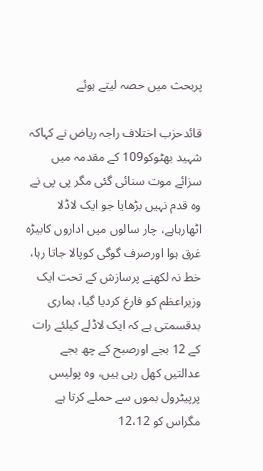پربحث میں حصہ لیتے ہوئے

قائدحزب اختلاف راجہ ریاض نے کہاکہ شہید بھٹوکو109 کے مقدمہ میں سزائے موت سنائی گئی مگر پی پی نے وہ قدم نہیں بڑھایا جو ایک لاڈلا اٹھارہاہے، چار سالوں میں اداروں کابیڑہ غرق ہوا اورصرف گوگی کوپالا جاتا رہا، خط نہ لکھنے پرسازش کے تحت ایک وزیراعظم کو فارغ کردیا گیا، ہماری بدقسمتی ہے کہ ایک لاڈلے کیلئے رات کے 12 بجے اورصبح کے چھ بجے عدالتیں کھل رہی ہیں، وہ پولیس پرپیٹرول بموں سے حملے کرتا ہے مگراس کو 12،12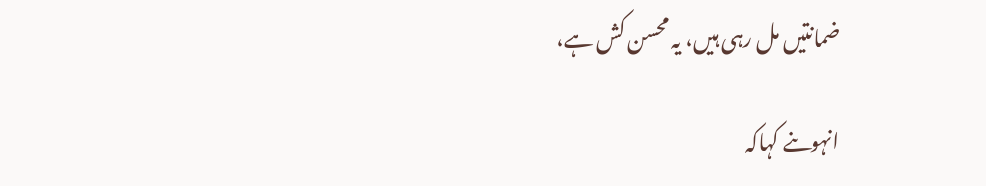ضمانتیں مل رہی ہیں، یہ محسن کش ہے،

انہوںنے کہاکہ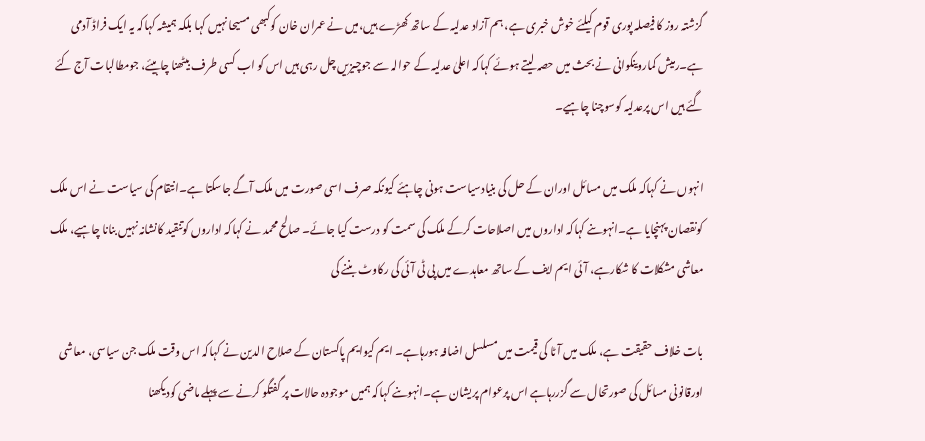گزشتہ روز کا فیصلہ پوری قوم کیلئے خوش خبری ہے، ہم آزاد عدلیہ کے ساتھ کھڑے ہیں،میں نے عمران خان کوکبھی مسیحا نہیں کہا بلکہ ہمیشہ کہاکہ یہ ایک فراڈ آدمی ہے۔رمیش کماروینکوانی نے بحث میں حصہ لیتے ہوئے کہاکہ اعلیٰ عدلیہ کے حوالہ سے جوچیزیں چل رہی ہیں اس کو اب کسی طرف بیٹھنا چاہیئے، جومطالبات آج کئے گئے ہیں اس پرعدلیہ کوسوچنا چاہیے۔

انہوں نے کہاکہ ملک میں مسائل اوران کے حل کی بنیادسیاست ہونی چاہئے کیونکہ صرف اسی صورت میں ملک آگے جاسکتا ہے۔انتقام کی سیاست نے اس ملک کونقصان پہنچایا ہے۔انہوںنے کہاکہ اداروں میں اصلاحات کرکے ملک کی سمت کو درست کیا جائے۔ صالح محمد نے کہاکہ اداروں کوتنقید کانشانہ نہیں بنانا چاہیے، ملک معاشی مشکلات کا شکارہے، آئی ایم ایف کے ساتھ معاہدے میں پی ٹی آئی کی رکاوٹ بننے کی

بات خلاف حقیقت ہے، ملک میں آٹا کی قیمت میں مسلسل اضافہ ہورہاہے۔ ایم کیوایم پاکستان کے صلاح الدین نے کہاکہ اس وقت ملک جن سیاسی، معاشی اورقانونی مسائل کی صورتحال سے گزررہاہے اس پرعوام پریشان ہے۔انہوںنے کہاکہ ہمیں موجودہ حالات پر گفتگو کرنے سے پہلے ماضی کودیکھنا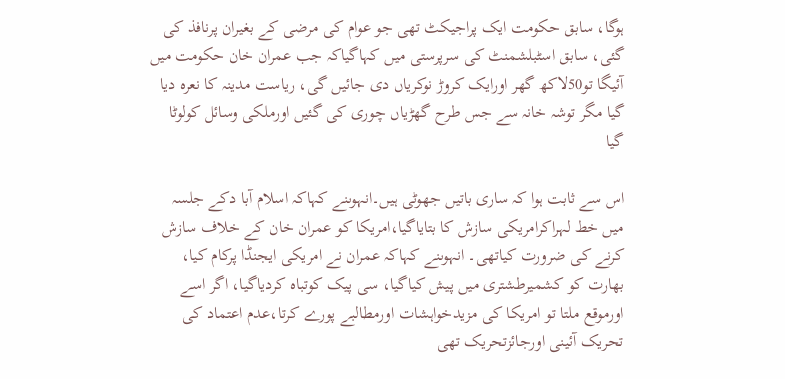ہوگا، سابق حکومت ایک پراجیکٹ تھی جو عوام کی مرضی کے بغیران پرنافذ کی گئی، سابق اسٹبلشمنٹ کی سرپرستی میں کہاگیاکہ جب عمران خان حکومت میں آئیگا تو50لاکھ گھر اورایک کروڑ نوکریاں دی جائیں گی، ریاست مدینہ کا نعرہ دیا گیا مگر توشہ خانہ سے جس طرح گھڑیاں چوری کی گئیں اورملکی وسائل کولوٹا گیا

اس سے ثابت ہوا کہ ساری باتیں جھوٹی ہیں۔انہوںنے کہاکہ اسلام آبا دکے جلسہ میں خط لہراکرامریکی سازش کا بتایاگیا،امریکا کو عمران خان کے خلاف سازش کرنے کی ضرورت کیاتھی۔ انہوںنے کہاکہ عمران نے امریکی ایجنڈا پرکام کیا، بھارت کو کشمیرطشتری میں پیش کیاگیا، سی پیک کوتباہ کردیاگیا، اگر اسے اورموقع ملتا تو امریکا کی مزیدخواہشات اورمطالبے پورے کرتا،عدم اعتماد کی تحریک آئینی اورجائزتحریک تھی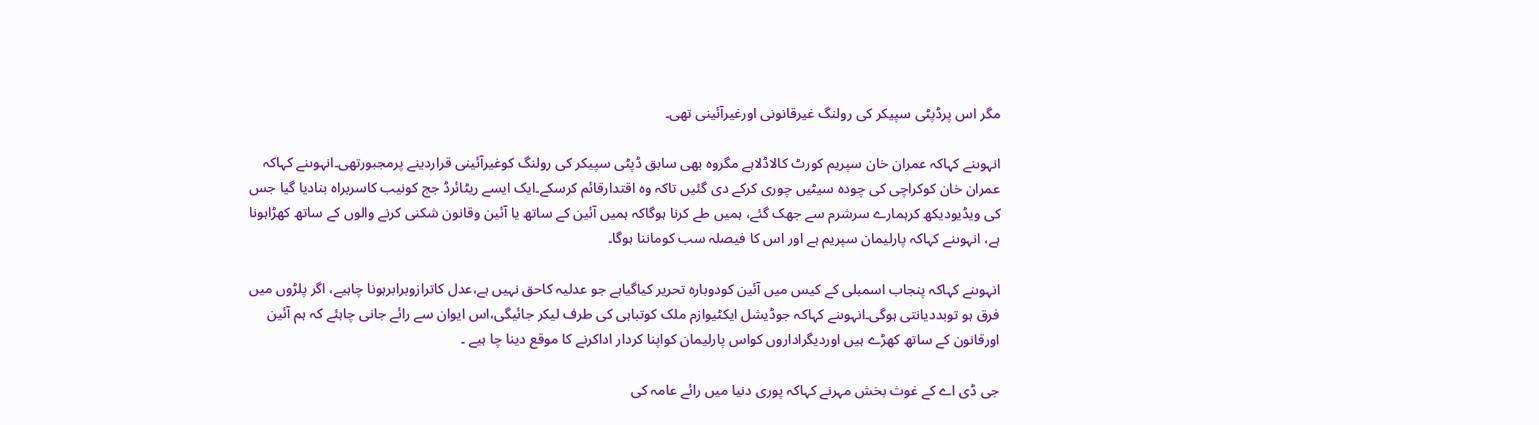مگر اس پرڈپٹی سپیکر کی رولنگ غیرقانونی اورغیرآئینی تھی۔

انہوںنے کہاکہ عمران خان سپریم کورٹ کالاڈلاہے مگروہ بھی سابق ڈپٹی سپیکر کی رولنگ کوغیرآئینی قراردینے پرمجبورتھی۔انہوںنے کہاکہ عمران خان کوکراچی کی چودہ سیٹیں چوری کرکے دی گئیں تاکہ وہ اقتدارقائم کرسکے۔ایک ایسے ریٹائرڈ جج کونیب کاسربراہ بنادیا گیا جس کی ویڈیودیکھ کرہمارے سرشرم سے جھک گئے، ہمیں طے کرنا ہوگاکہ ہمیں آئین کے ساتھ یا آئین وقانون شکنی کرنے والوں کے ساتھ کھڑاہونا ہے، انہوںنے کہاکہ پارلیمان سپریم ہے اور اس کا فیصلہ سب کوماننا ہوگا۔

انہوںنے کہاکہ پنجاب اسمبلی کے کیس میں آئین کودوبارہ تحریر کیاگیاہے جو عدلیہ کاحق نہیں ہے،عدل کاترازوبرابرہونا چاہیے، اگر پلڑوں میں فرق ہو توبددیانتی ہوگی۔انہوںنے کہاکہ جوڈیشل ایکٹیوازم ملک کوتباہی کی طرف لیکر جائیگی،اس ایوان سے رائے جانی چاہئے کہ ہم آئین اورقانون کے ساتھ کھڑے ہیں اوردیگراداروں کواس پارلیمان کواپنا کردار اداکرنے کا موقع دینا چا ہیے ۔

جی ڈی اے کے غوث بخش مہرنے کہاکہ پوری دنیا میں رائے عامہ کی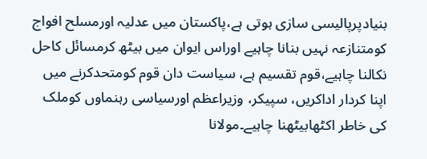بنیادپرپالیسی سازی ہوتی ہے،پاکستان میں عدلیہ اورمسلح افواج کومتنازعہ نہیں بنانا چاہیے اوراس ایوان میں بیٹھ کرمسائل کاحل نکالنا چاہیے،قوم تقسیم ہے، سیاست دان قوم کومتحدکرنے میں اپنا کردار اداکریں، سپیکر، وزیراعظم اورسیاسی رہنماوں کوملک کی خاطر اکٹھابیٹھنا چاہیے۔مولانا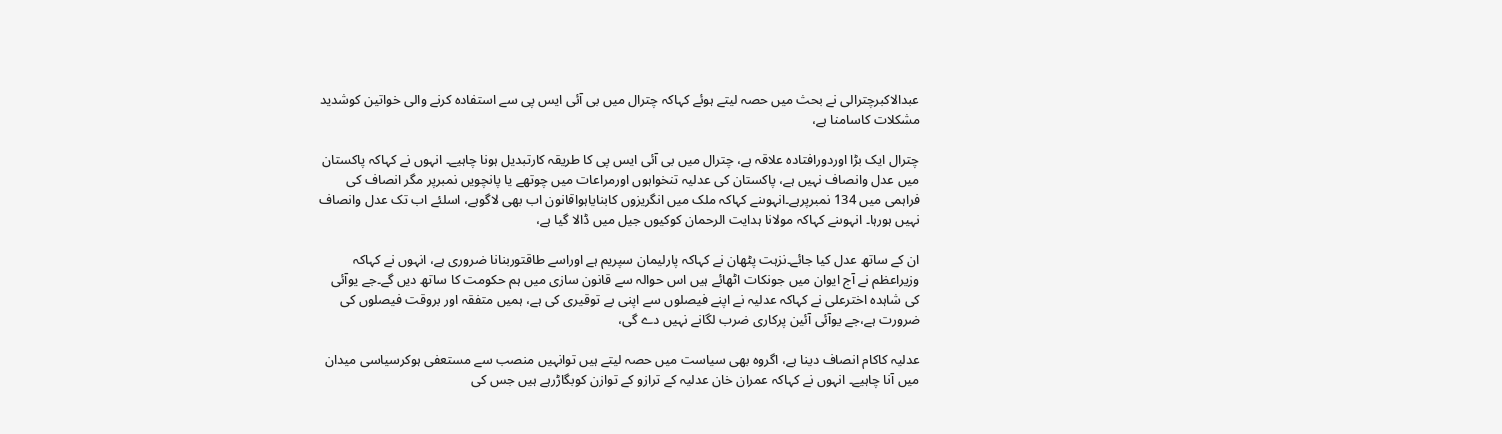عبدالاکبرچترالی نے بحث میں حصہ لیتے ہوئے کہاکہ چترال میں بی آئی ایس پی سے استفادہ کرنے والی خواتین کوشدید مشکلات کاسامنا ہے،

چترال ایک بڑا اوردورافتادہ علاقہ ہے، چترال میں بی آئی ایس پی کا طریقہ کارتبدیل ہونا چاہیے۔ انہوں نے کہاکہ پاکستان میں عدل وانصاف نہیں ہے، پاکستان کی عدلیہ تنخواہوں اورمراعات میں چوتھے یا پانچویں نمبرپر مگر انصاف کی فراہمی میں 134 نمبرپرہے۔انہوںنے کہاکہ ملک میں انگریزوں کابنایاہواقانون اب بھی لاگوہے، اسلئے اب تک عدل وانصاف نہیں ہورہا۔ انہوںنے کہاکہ مولانا ہدایت الرحمان کوکیوں جیل میں ڈالا گیا ہے،

ان کے ساتھ عدل کیا جائے۔نزہت پٹھان نے کہاکہ پارلیمان سپریم ہے اوراسے طاقتوربنانا ضروری ہے، انہوں نے کہاکہ وزیراعظم نے آج ایوان میں جونکات اٹھائے ہیں اس حوالہ سے قانون سازی میں ہم حکومت کا ساتھ دیں گے۔جے یوآئی کی شاہدہ اخترعلی نے کہاکہ عدلیہ نے اپنے فیصلوں سے اپنی بے توقیری کی ہے، ہمیں متفقہ اور بروقت فیصلوں کی ضرورت ہے،جے یوآئی آئین پرکاری ضرب لگانے نہیں دے گی،

عدلیہ کاکام انصاف دینا ہے، اگروہ بھی سیاست میں حصہ لیتے ہیں توانہیں منصب سے مستعفی ہوکرسیاسی میدان میں آنا چاہیے۔ انہوں نے کہاکہ عمران خان عدلیہ کے ترازو کے توازن کوبگاڑرہے ہیں جس کی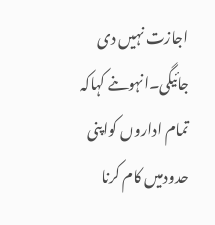اجازت نہیں دی جائیگی۔انہوںنے کہاکہ تمام اداروں کواپنی حدودمیں کام کرنا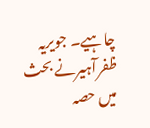چاہیے۔ جویریہ ظفرآہیرنے بحث میں حصہ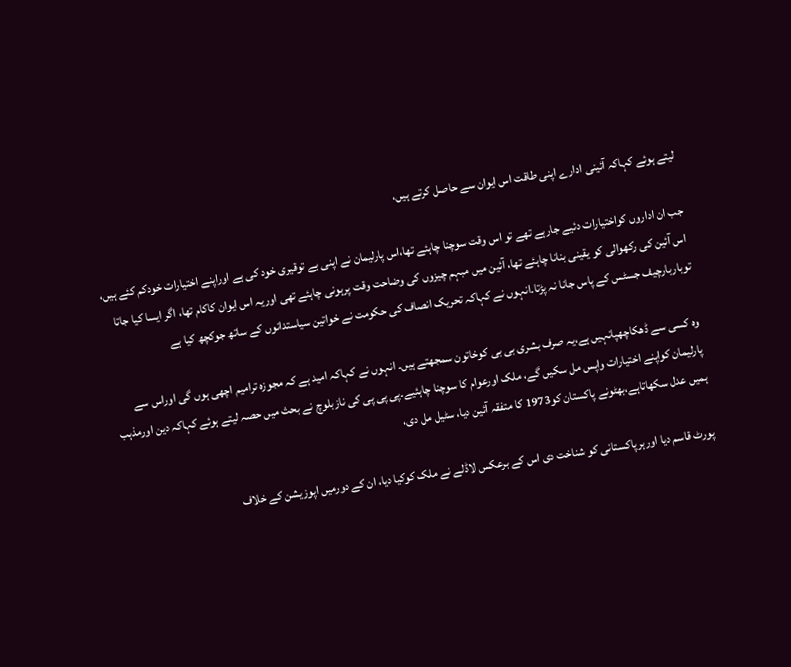لیتے ہوئے کہاکہ آئینی ادارے اپنی طاقت اس ایوان سے حاصل کرتے ہیں،

جب ان اداروں کواختیارات دئیے جارہے تھے تو اس وقت سوچنا چاہئے تھا،اس پارلیمان نے اپنی بے توقیری خود کی ہے اوراپنے اختیارات خودکم کئے ہیں، اس آئین کی رکھوالی کو یقینی بنانا چاہئے تھا، آئین میں مبہم چیزوں کی وضاحت وقت پرہونی چاہئے تھی اوریہ اس ایوان کاکام تھا، اگر ایسا کیا جاتا توباربارچیف جسٹس کے پاس جانا نہ پڑتا۔انہوں نے کہاکہ تحریک انصاف کی حکومت نے خواتین سیاستدانوں کے ساتھ جوکچھ کیا ہے

وہ کسی سے ڈھکاچھپانہیں ہے،یہ صرف بشری بی بی کوخاتون سمجھتے ہیں۔ انہوں نے کہاکہ امید ہے کہ مجوزہ ترامیم اچھی ہوں گی اوراس سے پارلیمان کواپنے اختیارات واپس مل سکیں گے، ملک اورعوام کا سوچنا چاہئیے۔پی پی پی کی نازبلوچ نے بحث میں حصہ لیتے ہوئے کہاکہ دین اورمذہب ہمیں عدل سکھاتاہے،بھٹونے پاکستان کو1973 کا متفقہ آئین دیا، سٹیل مل دی،

پورٹ قاسم دیا اورہرپاکستانی کو شناخت دی اس کے برعکس لاڈلے نے ملک کوکیا دیا، ان کے دورمیں اپوزیشن کے خلاف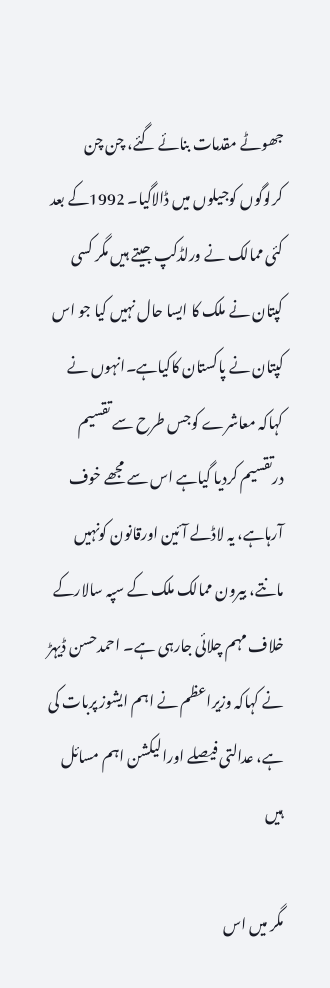جھوٹے مقدمات بنائے گئے، چن چن کرلوگوں کوجیلوں میں ڈالاگیا۔ 1992کے بعد کئی ممالک نے ورلڈکپ جیتے ہیں مگر کسی کپتان نے ملک کا ایسا حال نہیں کیا جو اس کپتان نے پاکستان کاکیاہے۔انہوں نے کہاکہ معاشرے کوجس طرح سے تقسیم درتقسیم کردیا گیاہے اس سے مجھے خوف آرہاہے، یہ لاڈلے آئین اورقانون کونہیں مانتے، بیرون ممالک ملک کے سپہ سالارکے خلاف مہم چلائی جارہی ہے۔ احمدحسن ڈیہڑ نے کہاکہ وزیراعظم نے اہم ایشوز پربات کی ہے، عدالتی فیصلے اورالیکشن اہم مسائل ہیں

مگر میں اس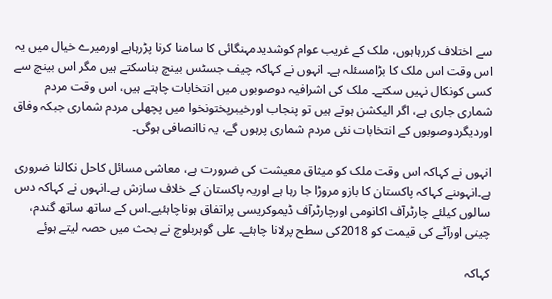سے اختلاف کررہاہوں، ملک کے غریب عوام کوشدیدمہنگائی کا سامنا کرنا پڑرہاہے اورمیرے خیال میں یہ اس وقت اس ملک کا بڑامسئلہ ہے۔ انہوں نے کہاکہ چیف جسٹس بینچ بناسکتے ہیں مگر اس بینچ سے کسی کونکال نہیں سکتے۔ ملک کی اشرافیہ دوصوبوں میں انتخابات چاہتے ہیں، اس وقت مردم شماری جاری ہے، اگر الیکشن ہوتے ہیں تو پنجاب اورخیبرپختونخوا میں پچھلی مردم شماری جبکہ وفاق اوردیگردوصوبوں کے انتخابات نئی مردم شماری پرہوں گے، یہ ناانصافی ہوگی۔

انہوں نے کہاکہ اس وقت ملک کو میثاق معیشت کی ضرورت ہے، معاشی مسائل کاحل نکالنا ضروری ہے۔انہوںنے کہاکہ پاکستان کا بازو مروڑا جا رہا ہے اوریہ پاکستان کے خلاف سازش ہے۔انہوں نے کہاکہ دس سالوں کیلئے چارٹرآف اکانومی اورچارٹرآف ڈیموکریسی پراتفاق ہوناچاہئیے۔اس کے ساتھ ساتھ گندم، چینی اورآٹے کی قیمت کو 2018کی سطح پرلانا چاہئے۔ علی گوہربلوچ نے بحث میں حصہ لیتے ہوئے

کہاکہ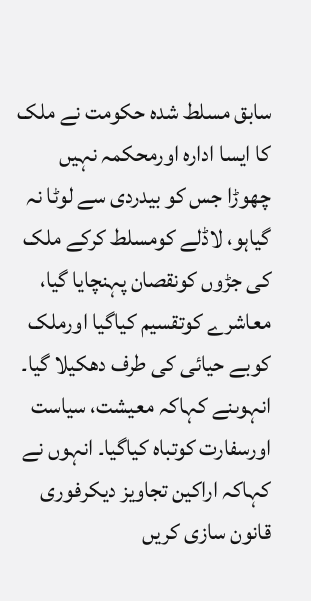سابق مسلط شدہ حکومت نے ملک کا ایسا ادارہ اورمحکمہ نہیں چھوڑا جس کو بیدردی سے لوٹا نہ گیاہو، لاڈلے کومسلط کرکے ملک کی جڑوں کونقصان پہنچایا گیا، معاشرے کوتقسیم کیاگیا اورملک کوبے حیائی کی طرف دھکیلا گیا۔ انہوںنے کہاکہ معیشت، سیاست اورسفارت کوتباہ کیاگیا۔ انہوں نے کہاکہ اراکین تجاویز دیکرفوری قانون سازی کریں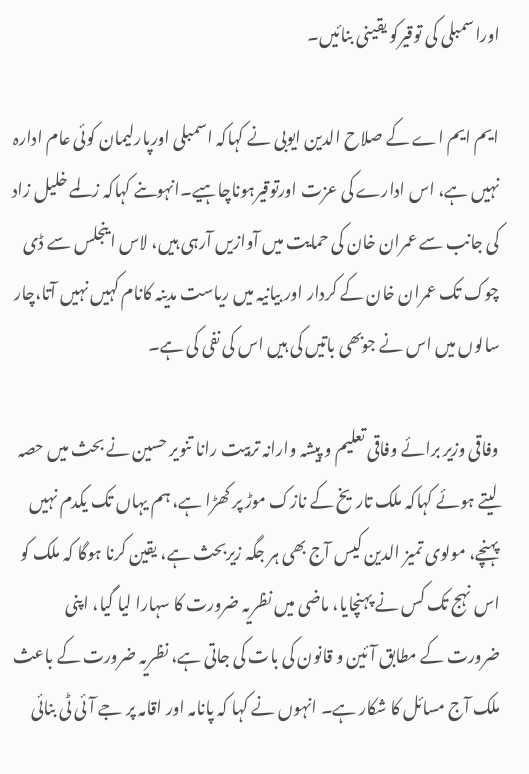اوراسمبلی کی توقیرکو یقینی بنائیں۔

ایم ایم اے کے صلاح الدین ایوبی نے کہاکہ اسمبلی اورپارلیمان کوئی عام ادارہ نہیں ہے، اس ادارے کی عزت اورتوقیرہوناچاہیے۔انہوںنے کہاکہ زلمے خلیل زاد کی جانب سے عمران خان کی حمایت میں آوازیں آرہی ہیں، لاس اینجلس سے ڈی چوک تک عمران خان کے کردار اور بیانیہ میں ریاست مدینہ کانام کہیں نہیں آتا،چار سالوں میں اس نے جوبھی باتیں کی ہیں اس کی نفی کی ہے۔

وفاقی وزیر برائے وفاقی تعلیم و پیشہ وارانہ تربیت رانا تنویر حسین نے بحث میں حصہ لیتے ہوئے کہاکہ ملک تاریخ کے نازک موڑ پر کھڑا ہے، ہم یہاں تک یکدم نہیں پہنچے، مولوی تمیز الدین کیس آج بھی ہر جگہ زیربحث ہے، یقین کرنا ہوگا کہ ملک کو اس نہج تک کس نے پہنچایا، ماضی میں نظریہ ضرورت کا سہارا لیا گیا، اپنی ضرورت کے مطابق آئین و قانون کی بات کی جاتی ہے، نظریہ ضرورت کے باعث ملک آج مسائل کا شکار ہے۔ انہوں نے کہا کہ پانامہ اور اقامہ پر جے آئی ٹی بنائی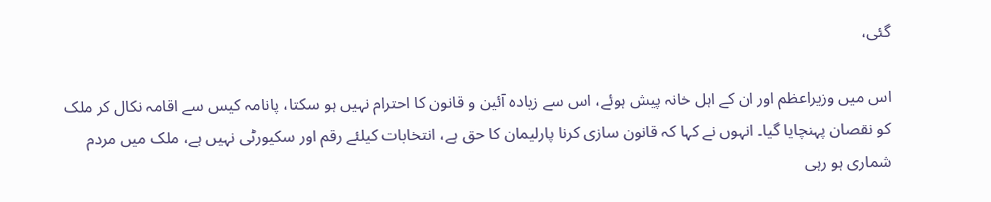گئی،

اس میں وزیراعظم اور ان کے اہل خانہ پیش ہوئے، اس سے زیادہ آئین و قانون کا احترام نہیں ہو سکتا، پانامہ کیس سے اقامہ نکال کر ملک کو نقصان پہنچایا گیا۔ انہوں نے کہا کہ قانون سازی کرنا پارلیمان کا حق ہے، انتخابات کیلئے رقم اور سکیورٹی نہیں ہے، ملک میں مردم شماری ہو رہی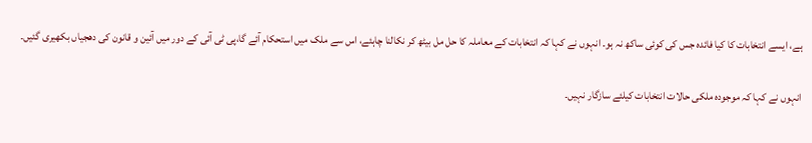ہے، ایسے انتخابات کا کیا فائدہ جس کی کوئی ساکھ نہ ہو۔ انہوں نے کہا کہ انتخابات کے معاملہ کا حل مل بیٹھ کر نکالنا چاہئے، اس سے ملک میں استحکام آئے گا،پی ٹی آئی کے دور میں آئین و قانون کی دھجیاں بکھیری گئیں۔

انہوں نے کہا کہ موجودہ ملکی حالات انتخابات کیلئے سازگار نہیں۔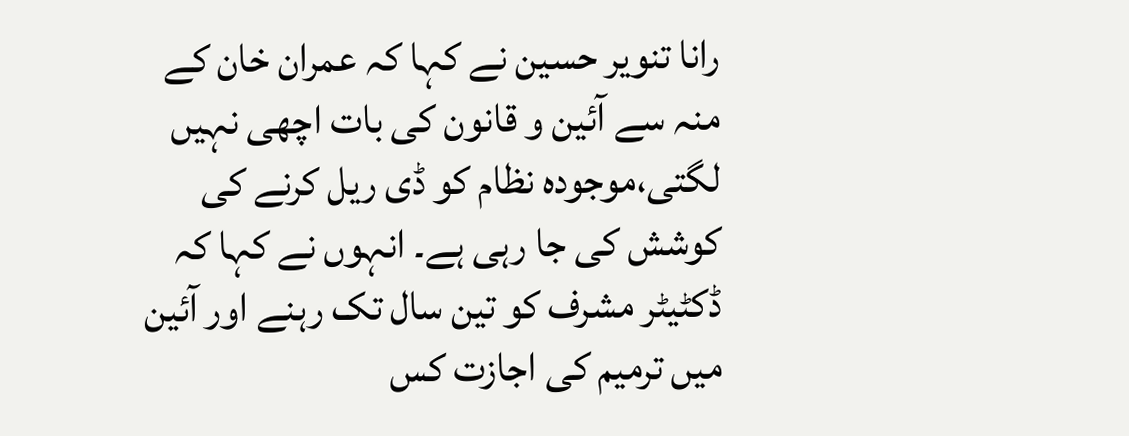رانا تنویر حسین نے کہا کہ عمران خان کے منہ سے آئین و قانون کی بات اچھی نہیں لگتی،موجودہ نظام کو ڈی ریل کرنے کی کوشش کی جا رہی ہے۔ انہوں نے کہا کہ ڈکٹیٹر مشرف کو تین سال تک رہنے اور آئین میں ترمیم کی اجازت کس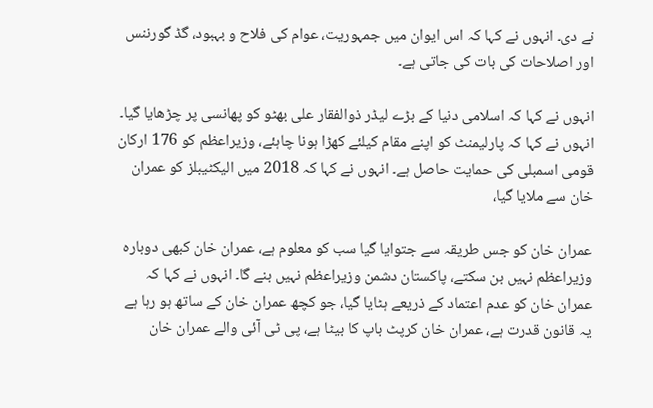نے دی۔ انہوں نے کہا کہ اس ایوان میں جمہوریت، عوام کی فلاح و بہبود، گڈ گورننس اور اصلاحات کی بات کی جاتی ہے۔

انہوں نے کہا کہ اسلامی دنیا کے بڑے لیڈر ذوالفقار علی بھٹو کو پھانسی پر چڑھایا گیا۔ انہوں نے کہا کہ پارلیمنٹ کو اپنے مقام کیلئے کھڑا ہونا چاہئے، وزیراعظم کو 176 ارکان قومی اسمبلی کی حمایت حاصل ہے۔ انہوں نے کہا کہ 2018 میں الیکٹیبلز کو عمران خان سے ملایا گیا،

عمران خان کو جس طریقہ سے جتوایا گیا سب کو معلوم ہے، عمران خان کبھی دوبارہ وزیراعظم نہیں بن سکتے، پاکستان دشمن وزیراعظم نہیں بنے گا۔ انہوں نے کہا کہ عمران خان کو عدم اعتماد کے ذریعے ہٹایا گیا، جو کچھ عمران خان کے ساتھ ہو رہا ہے یہ قانون قدرت ہے، عمران خان کرپٹ باپ کا بیٹا ہے، پی ٹی آئی والے عمران خان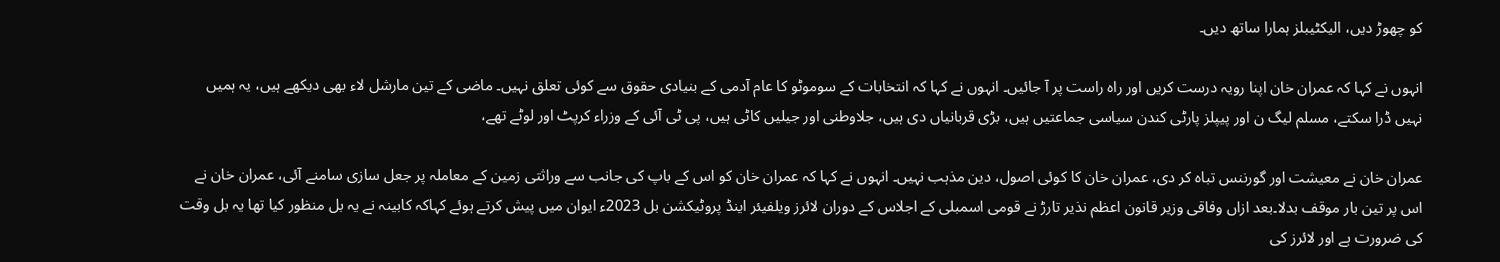کو چھوڑ دیں، الیکٹیبلز ہمارا ساتھ دیں۔

انہوں نے کہا کہ عمران خان اپنا رویہ درست کریں اور راہ راست پر آ جائیں۔ انہوں نے کہا کہ انتخابات کے سوموٹو کا عام آدمی کے بنیادی حقوق سے کوئی تعلق نہیں۔ ماضی کے تین مارشل لاء بھی دیکھے ہیں، یہ ہمیں نہیں ڈرا سکتے، مسلم لیگ ن اور پیپلز پارٹی کندن سیاسی جماعتیں ہیں، بڑی قربانیاں دی ہیں، جلاوطنی اور جیلیں کاٹی ہیں، پی ٹی آئی کے وزراء کرپٹ اور لوٹے تھے،

عمران خان نے معیشت اور گورننس تباہ کر دی، عمران خان کا کوئی اصول، دین مذہب نہیں۔ انہوں نے کہا کہ عمران خان کو اس کے باپ کی جانب سے وراثتی زمین کے معاملہ پر جعل سازی سامنے آئی، عمران خان نے اس پر تین بار موقف بدلا۔بعد ازاں وفاقی وزیر قانون اعظم نذیر تارڑ نے قومی اسمبلی کے اجلاس کے دوران لائرز ویلفیئر اینڈ پروٹیکشن بل 2023ء ایوان میں پیش کرتے ہوئے کہاکہ کابینہ نے یہ بل منظور کیا تھا یہ بل وقت کی ضرورت ہے اور لائرز کی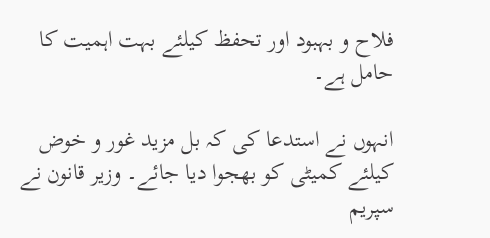فلاح و بہبود اور تحفظ کیلئے بہت اہمیت کا حامل ہے۔

انہوں نے استدعا کی کہ بل مزید غور و خوض کیلئے کمیٹی کو بھجوا دیا جائے۔ وزیر قانون نے سپریم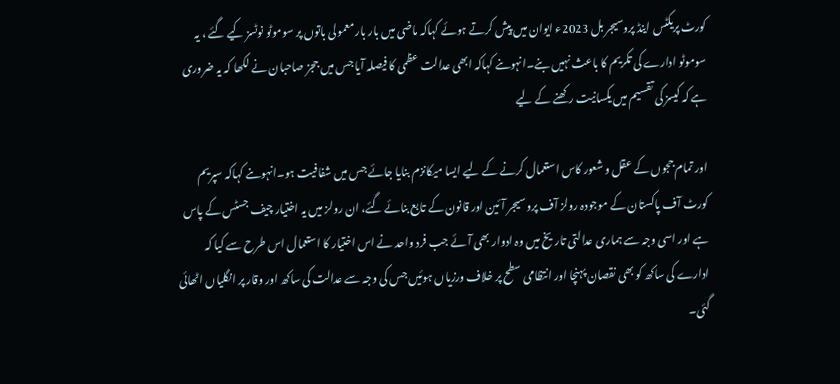کورٹ پریکٹس اینڈ پروسیجر بل 2023ء ایوان میں پیش کرتے ہوئے کہاکہ ماضی میں بار بار معمولی باتوں پر سوموٹو نوٹسز کیے گئے ، یہ سوموٹو ادارے کی تکریم کا باعث نہیں بنے۔انہوںنے کہاکہ ابھی عدالت عظمی کا فیصلہ آیا جس میں ججز صاحبان نے لکھا کہ یہ ضروری ہے کہ کیسز کی تقسیم میں یکسانیت رکھنے کے لیے

اور تمام ججوں کے عقل و شعور کاس استعمال کرنے کے لیے ایسا میکانزم بنایا جائے جس میں شفافیت ہو۔انہوںنے کہاکہ سپریم کورٹ آف پاکستان کے موجودہ رولز آف پروسیجر آئین اور قانون کے تابع بنائے گئے، ان رولز میں یہ اختیار چیف جسٹس کے پاس ہے اور اسی وجہ سے ہماری عدالتی تاریخ میں وہ ادوار بھی آئے جب فرد واحد نے اس اختیار کا استعمال اس طرح سے کیا کہ ادارے کی ساکھ کو بھی نقصان پہنچا اور انتظامی سطح پر خلاف ورزیاں ہوئیں جس کی وجہ سے عدالت کی ساکھ اور وقار پر انگلیاں اٹھائی گئی۔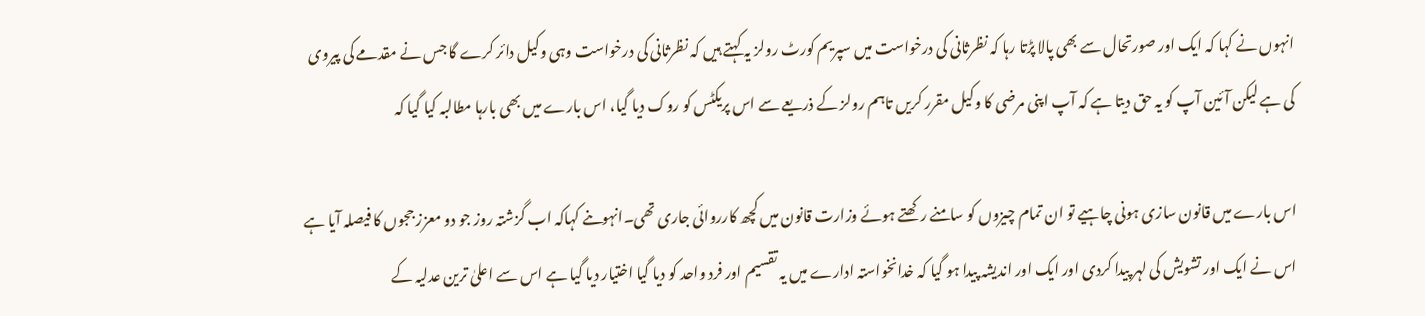انہوں نے کہا کہ ایک اور صورتحال سے بھی پالا پڑتا رہا کہ نظرثانی کی درخواست میں سپریم کورٹ رولز یہ کہتے ہیں کہ نظرثانی کی درخواست وہی وکیل دائر کرے گا جس نے مقدمے کی پیروی کی ہے لیکن آئین آپ کو یہ حق دیتا ہے کہ آپ اپنی مرضی کا وکیل مقرر کریں تاہم رولز کے ذریعے سے اس پریکٹس کو روک دیا گیا، اس بارے میں بھی بارہا مطالبہ کیا گیا کہ

اس بارے میں قانون سازی ہونی چاہیے تو ان تمام چیزوں کو سامنے رکھتے ہوئے وزارت قانون میں کچھ کارروائی جاری تھی۔انہوںنے کہاکہ اب گزشتہ روز جو دو معزز ججوں کا فیصلہ آیا ہے اس نے ایک اور تشویش کی لہر پیدا کردی اور ایک اور اندیشہ پیدا ہو گیا کہ خدانخواستہ ادارے میں یہ تقسیم اور فرد واحد کو دیا گیا اختیار دیا گیا ہے اس سے اعلیٰ ترین عدلیہ کے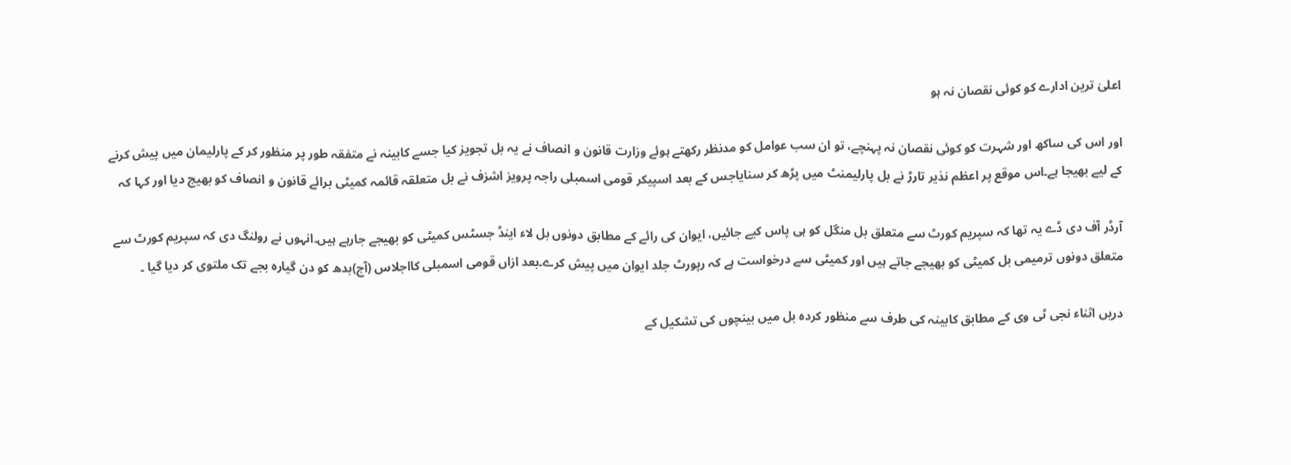اعلیٰ ترین ادارے کو کوئی نقصان نہ ہو

اور اس کی ساکھ اور شہرت کو کوئی نقصان نہ پہنچے، تو ان سب عوامل کو مدنظر رکھتے ہوئے وزارت قانون و انصاف نے یہ بل تجویز کیا جسے کابینہ نے متفقہ طور پر منظور کر کے پارلیمان میں پیش کرنے کے لیے بھیجا ہے۔اس موقع پر اعظم نذیر تارڑ نے بل پارلیمنٹ میں پڑھ کر سنایاجس کے بعد اسپیکر قومی اسمبلی راجہ پرویز اشزف نے بل متعلقہ قائمہ کمیٹی برائے قانون و انصاف کو بھیج دیا اور کہا کہ

آرڈر آف دی ڈے یہ تھا کہ سپریم کورٹ سے متعلق بل منگل کو ہی پاس کیے جائیں، ایوان کی رائے کے مطابق دونوں بل لاء اینڈ جسٹس کمیٹی کو بھیجے جارہے ہیں۔انہوں نے رولنگ دی کہ سپریم کورٹ سے متعلق دونوں ترمیمی بل کمیٹی کو بھیجے جاتے ہیں اور کمیٹی سے درخواست ہے کہ رپورٹ جلد ایوان میں پیش کرے۔بعد ازاں قومی اسمبلی کااجلاس (آج)بدھ کو دن گیارہ بجے تک ملتوی کر دیا گیا ۔

دریں اثناء نجی ٹی وی کے مطابق کابینہ کی طرف سے منظور کردہ بل میں بینچوں کی تشکیل کے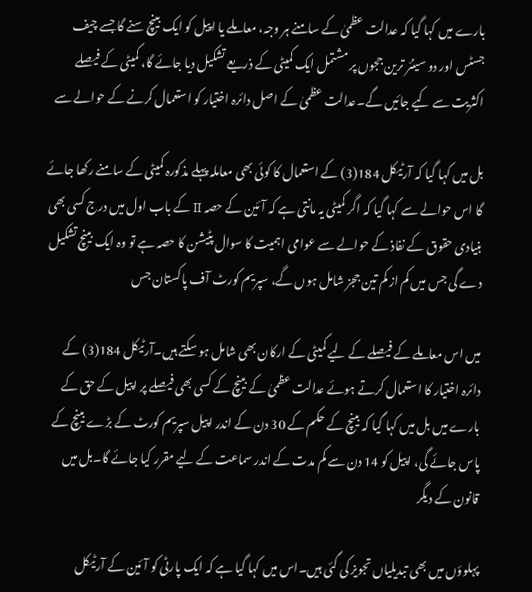بارے میں کہا گیا کہ عدالت عظمیٰ کے سامنے ہر وجہ، معاملے یا اپیل کو ایک بینچ سنے گا جسے چیف جسٹس اور دو سینئر ترین ججوں پر مشتمل ایک کمیٹی کے ذریعے تشکیل دیا جائے گا، کمیٹی کے فیصلے اکثریت سے کیے جائیں گے۔عدالت عظمیٰ کے اصل دائرہ اختیار کو استعمال کرنے کے حوالے سے

بل میں کہا گیا کہ آرٹیکل 184(3) کے استعمال کا کوئی بھی معاملہ پہلے مذکورہ کمیٹی کے سامنے رکھا جائے گا اس حوالے سے کہا گیا کہ اگر کمیٹی یہ مانتی ہے کہ آئین کے حصہ II کے باب اول میں درج کسی بھی بنیادی حقوق کے نفاذ کے حوالے سے عوامی اہمیت کا سوال پٹیشن کا حصہ ہے تو وہ ایک بینچ تشکیل دے گی جس میں کم از کم تین ججز شامل ہوں گے، سپریم کورٹ آف پاکستان جس

میں اس معاملے کے فیصلے کے لیے کمیٹی کے ارکان بھی شامل ہو سکتے ہیں۔آرٹیکل 184(3) کے دائرہ اختیار کا استعمال کرتے ہوئے عدالت عظمیٰ کے بینچ کے کسی بھی فیصلے پر اپیل کے حق کے بارے میں بل میں کہا گیا کہ بینچ کے حکم کے 30 دن کے اندر اپیل سپریم کورٹ کے بڑے بینچ کے پاس جائے گی، اپیل کو 14 دن سے کم مدت کے اندر سماعت کے لیے مقرر کیا جائے گا۔بل میں قانون کے دیگر

پہلوؤں میں بھی تبدیلیاں تجویز کی گئی ہیں۔اس میں کہا گیا ہے کہ ایک پارٹی کو آئین کے آرٹیکل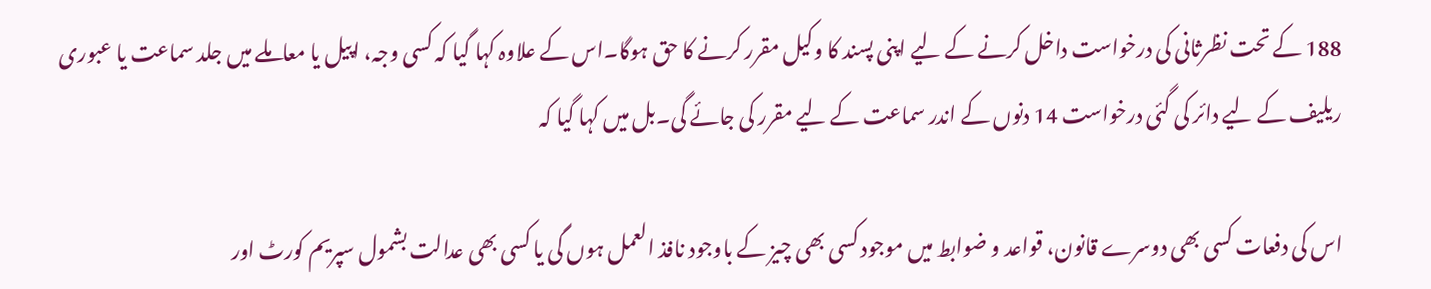188 کے تحت نظرثانی کی درخواست داخل کرنے کے لیے اپنی پسند کا وکیل مقرر کرنے کا حق ہوگا۔اس کے علاوہ کہا گیا کہ کسی وجہ، اپیل یا معاملے میں جلد سماعت یا عبوری ریلیف کے لیے دائر کی گئی درخواست 14 دنوں کے اندر سماعت کے لیے مقرر کی جائے گی۔بل میں کہا گیا کہ

اس کی دفعات کسی بھی دوسرے قانون، قواعد و ضوابط میں موجود کسی بھی چیز کے باوجود نافذ العمل ہوں گی یا کسی بھی عدالت بشمول سپریم کورٹ اور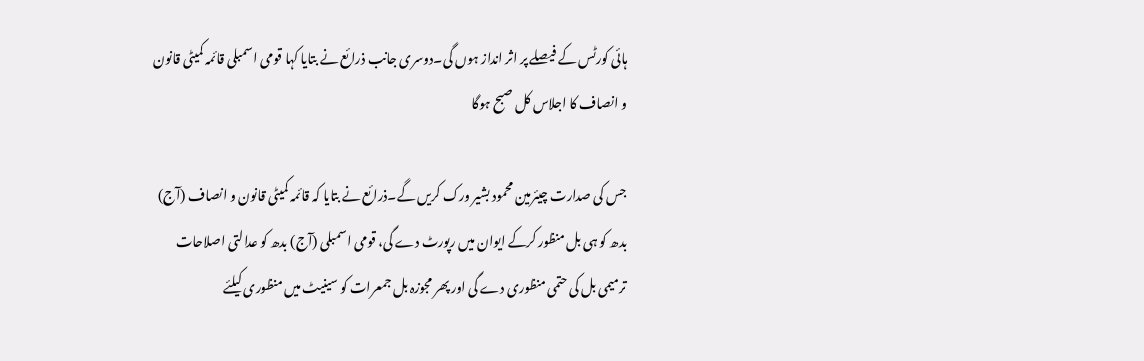ہائی کورٹس کے فیصلے پر اثر انداز ہوں گی۔دوسری جانب ذرائع نے بتایا کہا قومی اسمبلی قائمہ کمیٹی قانون و انصاف کا اجلاس کل صبح ہوگا

جس کی صدارت چیئرمین محمود بشیر ورک کریں گے۔ذرائع نے بتایا کہ قائمہ کمیٹی قانون و انصاف (آج) بدھ کو ہی بل منظور کرکے ایوان میں رپورٹ دے گی، قومی اسمبلی (آج) بدھ کو عدالتی اصلاحات ترمیمی بل کی حتمی منظوری دے گی اور پھر مجوزہ بل جمعرات کو سینیٹ میں منظوری کیلئے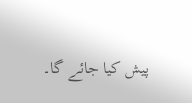پیش کیا جائے گا۔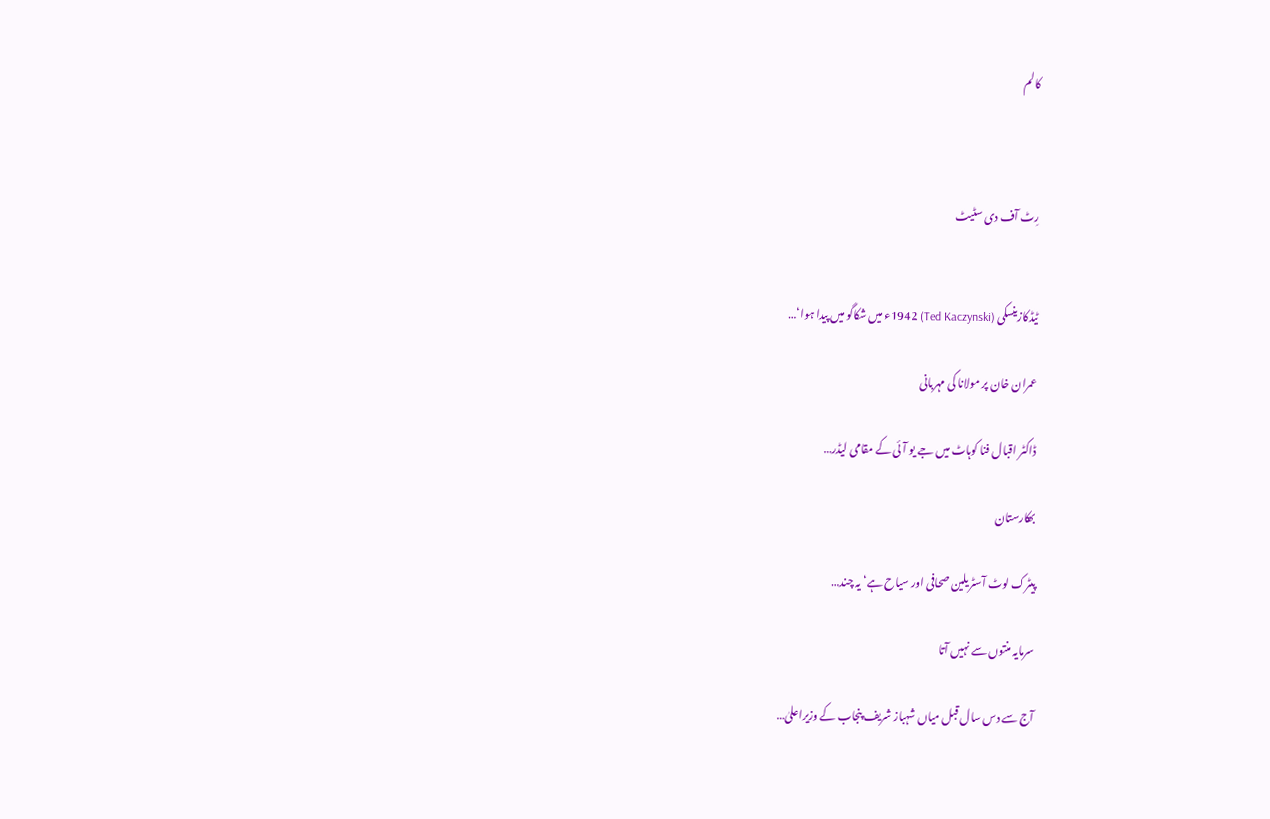کالم



رِٹ آف دی سٹیٹ


ٹیڈکازینسکی (Ted Kaczynski) 1942ء میں شکاگو میں پیدا ہوا‘…

عمران خان پر مولانا کی مہربانی

ڈاکٹر اقبال فنا کوہاٹ میں جے یو آئی کے مقامی لیڈر…

بھکارستان

پیٹرک لوٹ آسٹریلین صحافی اور سیاح ہے‘ یہ چند…

سرمایہ منتوں سے نہیں آتا

آج سے دس سال قبل میاں شہباز شریف پنجاب کے وزیراعلیٰ…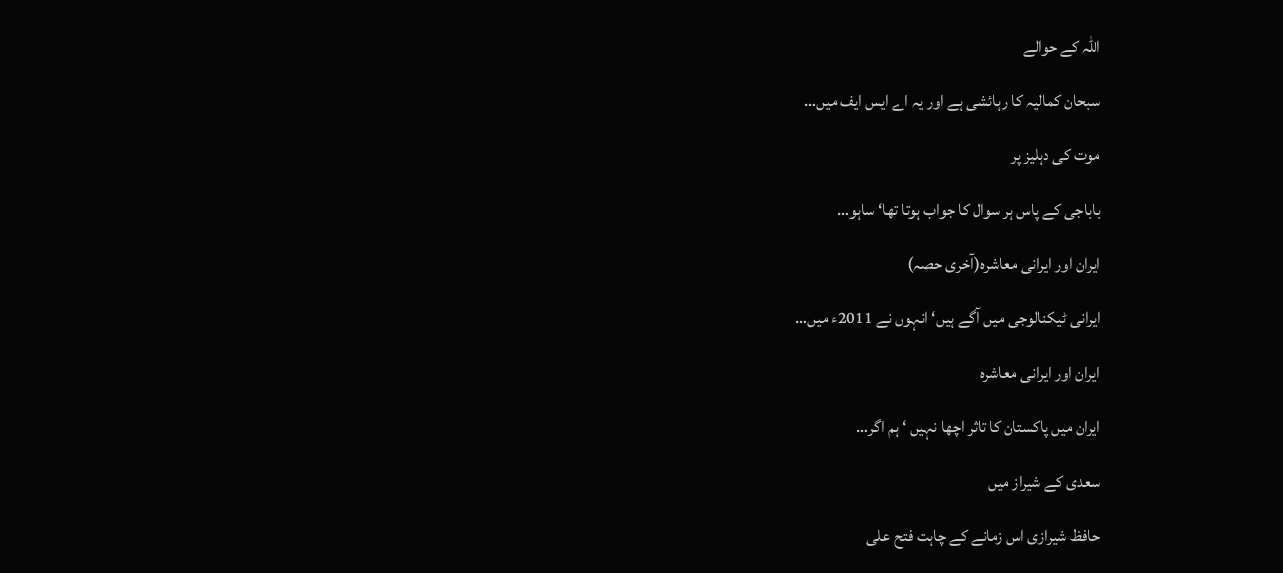اللہ کے حوالے

سبحان کمالیہ کا رہائشی ہے اور یہ اے ایس ایف میں…

موت کی دہلیز پر

باباجی کے پاس ہر سوال کا جواب ہوتا تھا‘ ساہو…

ایران اور ایرانی معاشرہ(آخری حصہ)

ایرانی ٹیکنالوجی میں آگے ہیں‘ انہوں نے 2011ء میں…

ایران اور ایرانی معاشرہ

ایران میں پاکستان کا تاثر اچھا نہیں ‘ ہم اگر…

سعدی کے شیراز میں

حافظ شیرازی اس زمانے کے چاہت فتح علی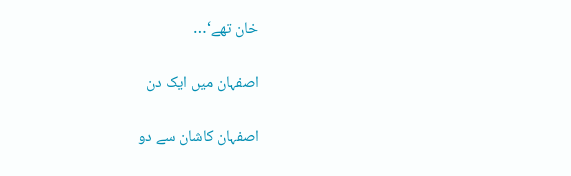خان تھے‘…

اصفہان میں ایک دن

اصفہان کاشان سے دو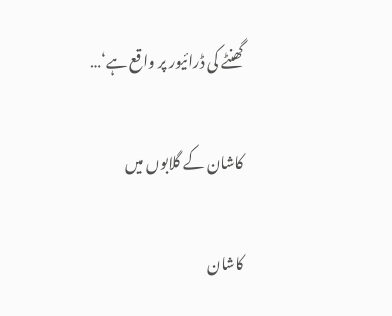گھنٹے کی ڈرائیور پر واقع ہے‘…

کاشان کے گلابوں میں

کاشان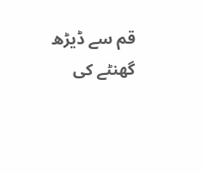قم سے ڈیڑھ گھنٹے کی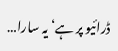ڈرائیو پر ہے‘ یہ سارا…